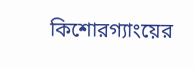কিশোরগ্যাংয়ের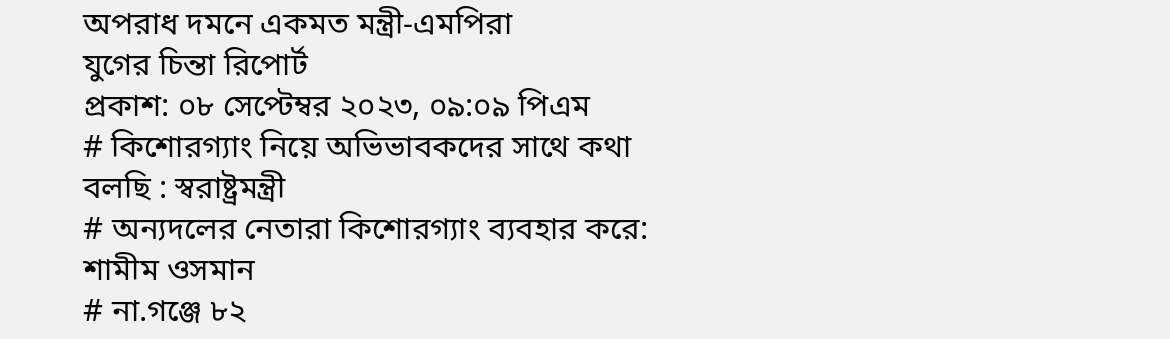অপরাধ দমনে একমত মন্ত্রী-এমপিরা
যুগের চিন্তা রিপোর্ট
প্রকাশ: ০৮ সেপ্টেম্বর ২০২৩, ০৯:০৯ পিএম
# কিশোরগ্যাং নিয়ে অভিভাবকদের সাথে কথা বলছি : স্বরাষ্ট্রমন্ত্রী
# অন্যদলের নেতারা কিশোরগ্যাং ব্যবহার করে: শামীম ওসমান
# না.গঞ্জে ৮২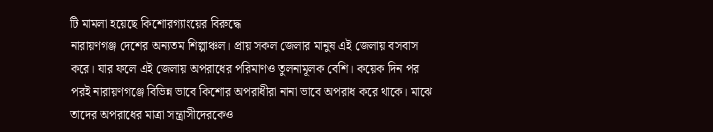টি মামলা হয়েছে কিশোরগ্যাংয়ের বিরুদ্ধে
নারায়ণগঞ্জ দেশের অন্যতম শিল্পাঞ্চল। প্রায় সকল জেলার মানুষ এই জেলায় বসবাস করে। যার ফলে এই জেলায় অপরাধের পরিমাণও তুলনামূলক বেশি। কয়েক দিন পর পরই নারায়ণগঞ্জে বিভিন্ন ভাবে কিশোর অপরাধীরা নানা ভাবে অপরাধ করে থাকে। মাঝে তাদের অপরাধের মাত্রা সন্ত্রাসীদেরকেও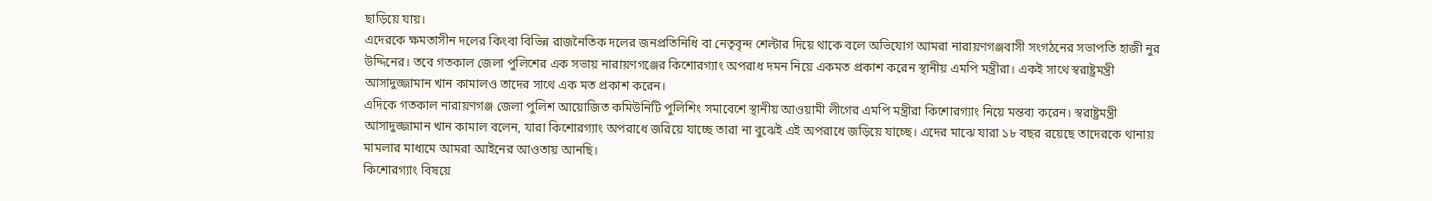ছাড়িয়ে যায়।
এদেরকে ক্ষমতাসীন দলের কিংবা বিভিন্ন রাজনৈতিক দলের জনপ্রতিনিধি বা নেতৃবৃন্দ শেল্টার দিয়ে থাকে বলে অভিযোগ আমরা নারায়ণগঞ্জবাসী সংগঠনের সভাপতি হাজী নুর উদ্দিনের। তবে গতকাল জেলা পুলিশের এক সভায় নারায়ণগঞ্জের কিশোরগ্যাং অপরাধ দমন নিয়ে একমত প্রকাশ করেন স্থানীয় এমপি মন্ত্রীরা। একই সাথে স্বরাষ্ট্রমন্ত্রী আসাদুজ্জামান খান কামালও তাদের সাথে এক মত প্রকাশ করেন।
এদিকে গতকাল নারায়ণগঞ্জ জেলা পুলিশ আয়োজিত কমিউনিটি পুলিশিং সমাবেশে স্থানীয় আওয়ামী লীগের এমপি মন্ত্রীরা কিশোরগ্যাং নিয়ে মন্তব্য করেন। স্বরাষ্ট্রমন্ত্রী আসাদুজ্জামান খান কামাল বলেন, যারা কিশোরগ্যাং অপরাধে জরিয়ে যাচ্ছে তারা না বুঝেই এই অপরাধে জড়িয়ে যাচ্ছে। এদের মাঝে যারা ১৮ বছর রয়েছে তাদেরকে থানায় মামলার মাধ্যমে আমরা আইনের আওতায় আনছি।
কিশোরগ্যাং বিষয়ে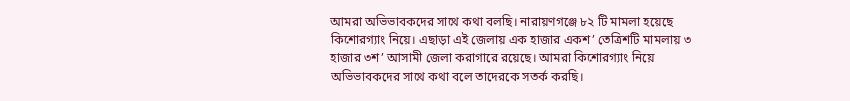আমরা অভিভাবকদের সাথে কথা বলছি। নারায়ণগঞ্জে ৮২ টি মামলা হয়েছে কিশোরগ্যাং নিয়ে। এছাড়া এই জেলায় এক হাজার একশ’ তেত্রিশটি মামলায় ৩ হাজার ৩শ’ আসামী জেলা করাগারে রয়েছে। আমরা কিশোরগ্যাং নিয়ে অভিভাবকদের সাথে কথা বলে তাদেরকে সতর্ক করছি।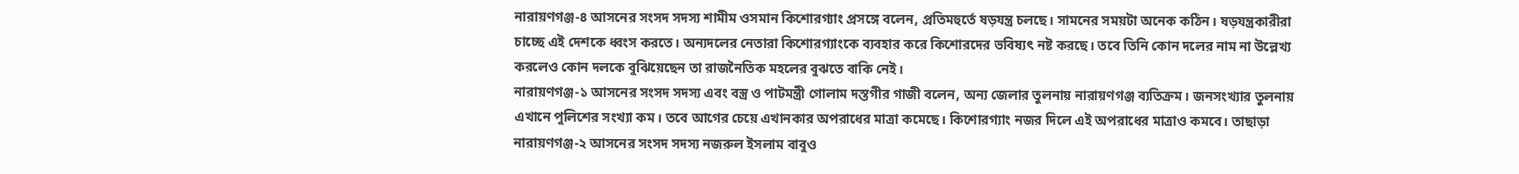নারায়ণগঞ্জ-৪ আসনের সংসদ সদস্য শামীম ওসমান কিশোরগ্যাং প্রসঙ্গে বলেন, প্রতিমহুর্তে ষড়যন্ত্র চলছে। সামনের সময়টা অনেক কঠিন। ষড়যন্ত্রকারীরা চাচ্ছে এই দেশকে ধ্বংস করতে। অন্যদলের নেতারা কিশোরগ্যাংকে ব্যবহার করে কিশোরদের ভবিষ্যৎ নষ্ট করছে। তবে তিনি কোন দলের নাম না উল্লেখ্য করলেও কোন দলকে বুঝিয়েছেন তা রাজনৈতিক মহলের বুঝতে বাকি নেই।
নারায়ণগঞ্জ-১ আসনের সংসদ সদস্য এবং বস্ত্র ও পাটমন্ত্রী গোলাম দস্তগীর গাজী বলেন, অন্য জেলার তুলনায় নারায়ণগঞ্জ ব্যতিক্রম। জনসংখ্যার তুলনায় এখানে পুলিশের সংখ্যা কম। তবে আগের চেয়ে এখানকার অপরাধের মাত্রা কমেছে। কিশোরগ্যাং নজর দিলে এই অপরাধের মাত্রাও কমবে। তাছাড়া নারায়ণগঞ্জ-২ আসনের সংসদ সদস্য নজরুল ইসলাম বাবুও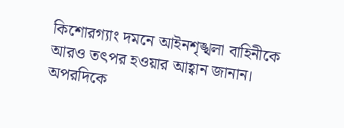কিশোরগ্যাং দমনে আইনশৃঙ্খলা বাহিনীকে আরও তৎপর হওয়ার আহ্বান জানান।
অপরদিকে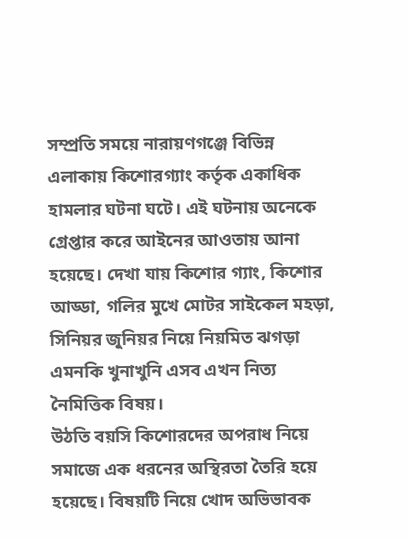সম্প্রতি সময়ে নারায়ণগঞ্জে বিভিন্ন এলাকায় কিশোরগ্যাং কর্তৃক একাধিক হামলার ঘটনা ঘটে। এই ঘটনায় অনেকে গ্রেপ্তার করে আইনের আওতায় আনা হয়েছে। দেখা যায় কিশোর গ্যাং, কিশোর আড্ডা, গলির মুখে মোটর সাইকেল মহড়া, সিনিয়র জুনিয়র নিয়ে নিয়মিত ঝগড়া এমনকি খুনাখুনি এসব এখন নিত্য নৈমিত্তিক বিষয়।
উঠতি বয়সি কিশোরদের অপরাধ নিয়ে সমাজে এক ধরনের অস্থিরতা তৈরি হয়ে হয়েছে। বিষয়টি নিয়ে খোদ অভিভাবক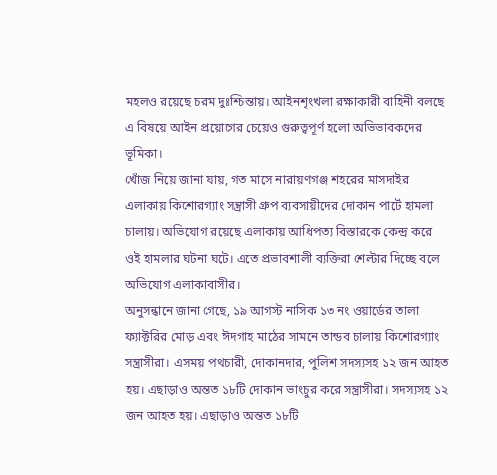মহলও রয়েছে চরম দুঃশ্চিন্তায়। আইনশৃংখলা রক্ষাকারী বাহিনী বলছে এ বিষয়ে আইন প্রয়োগের চেয়েও গুরুত্বপূর্ণ হলো অভিভাবকদের ভূমিকা।
খোঁজ নিয়ে জানা যায়, গত মাসে নারায়ণগঞ্জ শহরের মাসদাইর এলাকায় কিশোরগ্যাং সন্ত্রাসী গ্রুপ ব্যবসায়ীদের দোকান পার্টে হামলা চালায়। অভিযোগ রয়েছে এলাকায় আধিপত্য বিস্তারকে কেন্দ্র করে ওই হামলার ঘটনা ঘটে। এতে প্রভাবশালী ব্যক্তিরা শেল্টার দিচ্ছে বলে অভিযোগ এলাকাবাসীর।
অনুসন্ধানে জানা গেছে, ১৯ আগস্ট নাসিক ১৩ নং ওয়ার্ডের তালা ফ্যাক্টরির মোড় এবং ঈদগাহ মাঠের সামনে তান্ডব চালায় কিশোরগ্যাং সন্ত্রাসীরা। এসময় পথচারী, দোকানদার, পুলিশ সদস্যসহ ১২ জন আহত হয়। এছাড়াও অন্তত ১৮টি দোকান ভাংচুর করে সন্ত্রাসীরা। সদস্যসহ ১২ জন আহত হয়। এছাড়াও অন্তত ১৮টি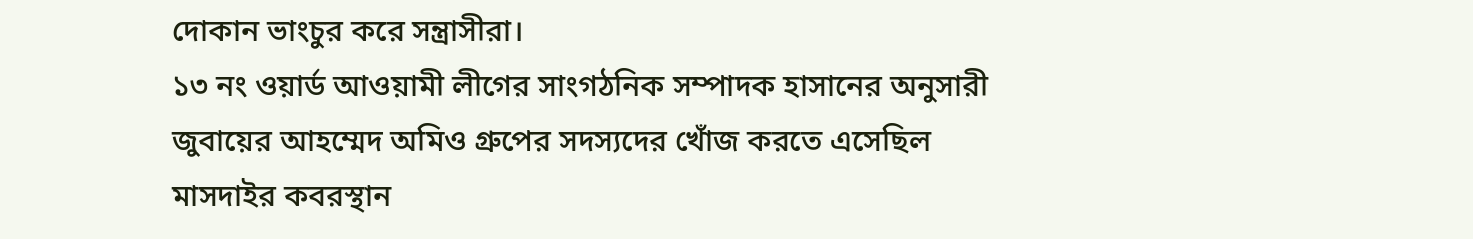দোকান ভাংচুর করে সন্ত্রাসীরা।
১৩ নং ওয়ার্ড আওয়ামী লীগের সাংগঠনিক সম্পাদক হাসানের অনুসারী জুবায়ের আহম্মেদ অমিও গ্রুপের সদস্যদের খোঁজ করতে এসেছিল মাসদাইর কবরস্থান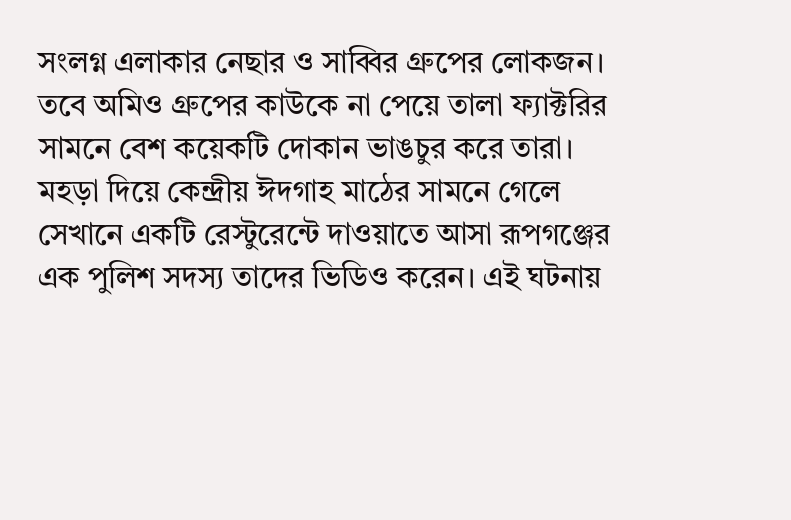সংলগ্ন এলাকার নেছার ও সাব্বির গ্রুপের লোকজন। তবে অমিও গ্রুপের কাউকে না পেয়ে তালা ফ্যাক্টরির সামনে বেশ কয়েকটি দোকান ভাঙচুর করে তারা।
মহড়া দিয়ে কেন্দ্রীয় ঈদগাহ মাঠের সামনে গেলে সেখানে একটি রেস্টুরেন্টে দাওয়াতে আসা রূপগঞ্জের এক পুলিশ সদস্য তাদের ভিডিও করেন। এই ঘটনায়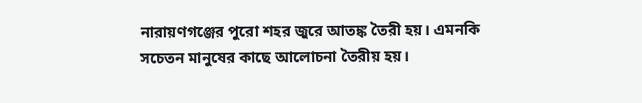নারায়ণগঞ্জের পুরো শহর জুরে আতঙ্ক তৈরী হয়। এমনকি সচেতন মানুষের কাছে আলোচনা তৈরীয় হয়।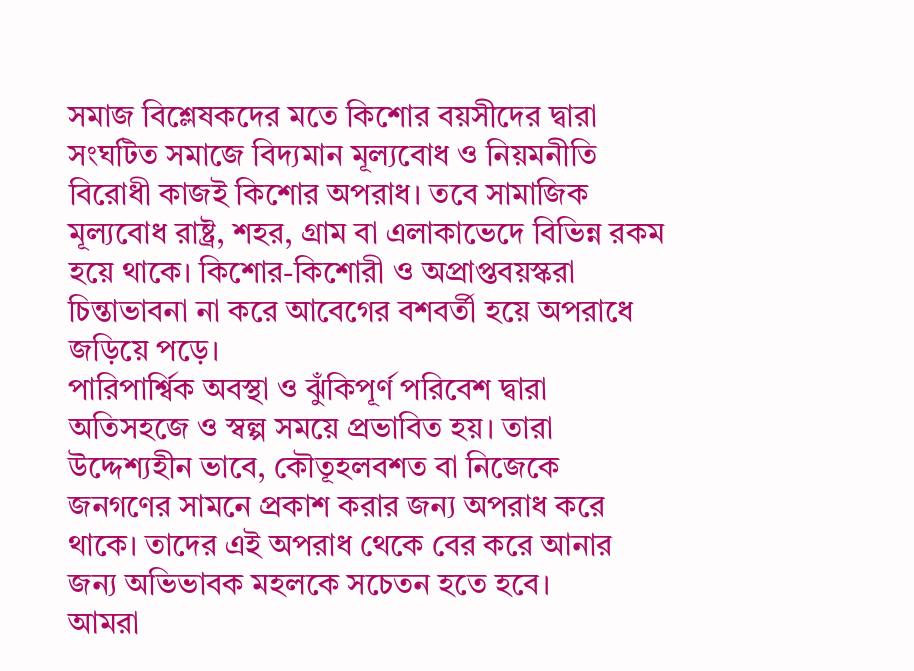সমাজ বিশ্লেষকদের মতে কিশোর বয়সীদের দ্বারা সংঘটিত সমাজে বিদ্যমান মূল্যবোধ ও নিয়মনীতি বিরোধী কাজই কিশোর অপরাধ। তবে সামাজিক মূল্যবোধ রাষ্ট্র, শহর, গ্রাম বা এলাকাভেদে বিভিন্ন রকম হয়ে থাকে। কিশোর-কিশোরী ও অপ্রাপ্তবয়স্করা চিন্তাভাবনা না করে আবেগের বশবর্তী হয়ে অপরাধে জড়িয়ে পড়ে।
পারিপার্শ্বিক অবস্থা ও ঝুঁকিপূর্ণ পরিবেশ দ্বারা অতিসহজে ও স্বল্প সময়ে প্রভাবিত হয়। তারা উদ্দেশ্যহীন ভাবে, কৌতূহলবশত বা নিজেকে জনগণের সামনে প্রকাশ করার জন্য অপরাধ করে থাকে। তাদের এই অপরাধ থেকে বের করে আনার জন্য অভিভাবক মহলকে সচেতন হতে হবে।
আমরা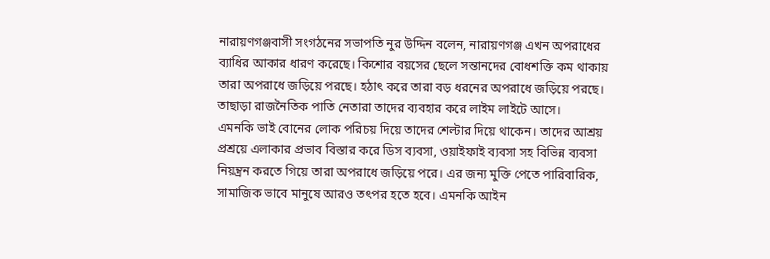নারায়ণগঞ্জবাসী সংগঠনের সভাপতি নুর উদ্দিন বলেন, নারায়ণগঞ্জ এখন অপরাধের ব্যাধির আকার ধারণ করেছে। কিশোর বয়সের ছেলে সন্তানদের বোধশক্তি কম থাকায় তারা অপরাধে জড়িয়ে পরছে। হঠাৎ করে তারা বড় ধরনের অপরাধে জড়িয়ে পরছে। তাছাড়া রাজনৈতিক পাতি নেতারা তাদের ব্যবহার করে লাইম লাইটে আসে।
এমনকি ভাই বোনের লোক পরিচয় দিয়ে তাদের শেল্টার দিয়ে থাকেন। তাদের আশ্রয় প্রশ্রয়ে এলাকার প্রভাব বিস্তার করে ডিস ব্যবসা, ওয়াইফাই ব্যবসা সহ বিভিন্ন ব্যবসা নিয়ন্ত্রন করতে গিয়ে তারা অপরাধে জড়িয়ে পরে। এর জন্য মুক্তি পেতে পারিবারিক, সামাজিক ভাবে মানুষে আরও তৎপর হতে হবে। এমনকি আইন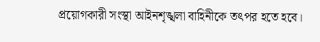প্রয়োগকারী সংস্থা আইনশৃঙ্খলা বাহিনীকে তৎপর হতে হবে।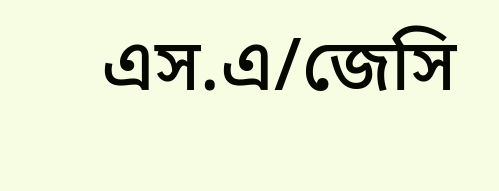এস.এ/জেসি